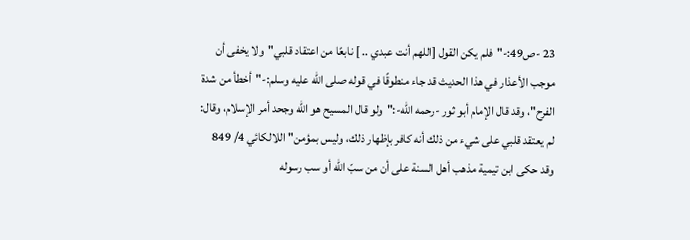23 -ص49:-"فلم يكن القول [اللهم أنت عبدي .. ] نابعًا من اعتقاد قلبي"ولا يخفى أن موجب الأعذار في هذا الحديث قد جاء منطوقًا في قوله صلى الله عليه وسلم:-"أخطأ من شدة الفرح"، وقد قال الإمام أبو ثور -رحمه الله-:"ولو قال المسيح هو الله وجحد أمر الإسلام، وقال: لم يعتقد قلبي على شيء من ذلك أنه كافر بإظهار ذلك، وليس بمؤمن"اللالكائي 4/ 849
وقد حكى ابن تيمية مذهب أهل السنة على أن من سبّ الله أو سب رسوله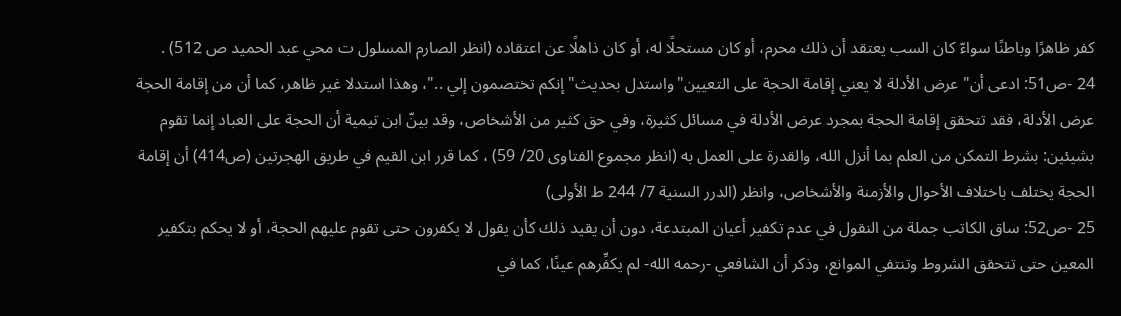كفر ظاهرًا وباطنًا سواءّ كان السب يعتقد أن ذلك محرم، أو كان مستحلًا له، أو كان ذاهلًا عن اعتقاده (انظر الصارم المسلول ت محي عبد الحميد ص 512) .
24 -ص51: ادعى أن"عرض الأدلة لا يعني إقامة الحجة على التعيين"واستدل بحديث"إنكم تختصمون إلي .."، وهذا استدلا غير ظاهر، كما أن من إقامة الحجة عرض الأدلة، فقد تتحقق إقامة الحجة بمجرد عرض الأدلة في مسائل كثيرة، وفي حق كثير من الأشخاص، وقد بينّ ابن تيمية أن الحجة على العباد إنما تقوم بشيئين: بشرط التمكن من العلم بما أنزل الله، والقدرة على العمل به (انظر مجموع الفتاوى 20/ 59) ، كما قرر ابن القيم في طريق الهجرتين (ص414) أن إقامة الحجة يختلف باختلاف الأحوال والأزمنة والأشخاص، وانظر (الدرر السنية 7/ 244 ط الأولى)
25 -ص52: ساق الكاتب جملة من النقول في عدم تكفير أعيان المبتدعة، دون أن يقيد ذلك كأن يقول لا يكفرون حتى تقوم عليهم الحجة، أو لا يحكم بتكفير المعين حتى تتحقق الشروط وتنتفي الموانع، وذكر أن الشافعي -رحمه الله- لم يكفِّرهم عينًا، كما في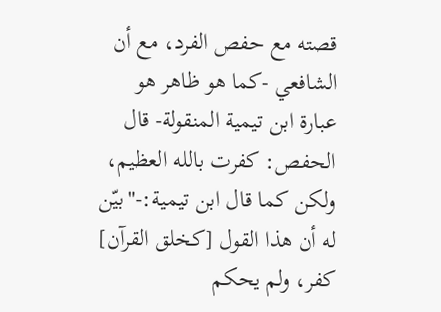قصته مع حفص الفرد، مع أن الشافعي -كما هو ظاهر هو عبارة ابن تيمية المنقولة- قال الحفص: كفرت بالله العظيم، ولكن كما قال ابن تيمية:-"بيّن له أن هذا القول [كخلق القرآن] كفر، ولم يحكم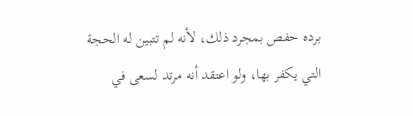برده حفص بمجرد ذلك، لأنه لم تتبين له الحجة التي يكفر بها، ولو اعتقد أنه مرتد لسعى في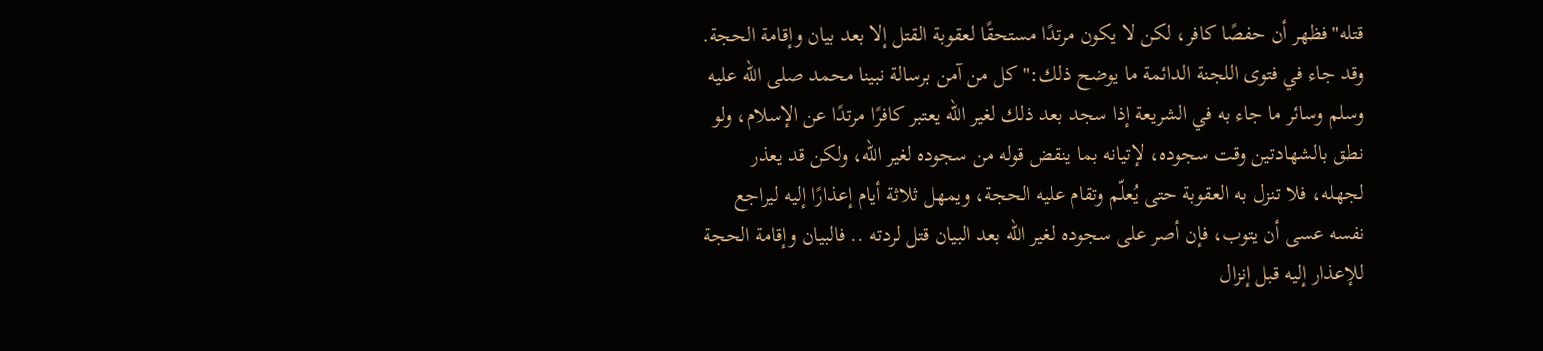قتله"فظهر أن حفصًا كافر، لكن لا يكون مرتدًا مستحقًا لعقوبة القتل إلا بعد بيان وإقامة الحجة.
وقد جاء في فتوى اللجنة الدائمة ما يوضح ذلك:"كل من آمن برسالة نبينا محمد صلى الله عليه وسلم وسائر ما جاء به في الشريعة إذا سجد بعد ذلك لغير الله يعتبر كافرًا مرتدًا عن الإسلام، ولو نطق بالشهادتين وقت سجوده، لإتيانه بما ينقض قوله من سجوده لغير الله، ولكن قد يعذر لجهله، فلا تنزل به العقوبة حتى يُعلّم وتقام عليه الحجة، ويمهل ثلاثة أيام إعذارًا إليه ليراجع نفسه عسى أن يتوب، فإن أصر على سجوده لغير الله بعد البيان قتل لردته .. فالبيان وإقامة الحجة للإعذار إليه قبل إنزال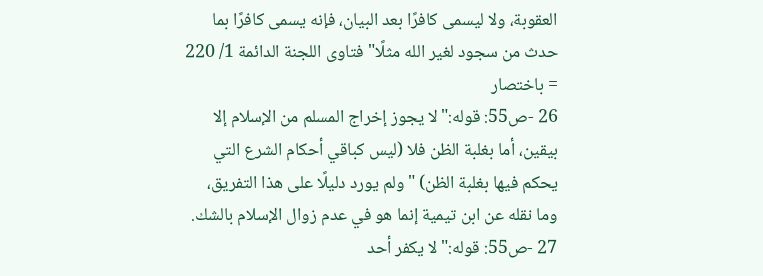العقوبة، ولا ليسمى كافرًا بعد البيان، فإنه يسمى كافرًا بما حدث من سجود لغير الله مثلًا"فتاوى اللجنة الدائمة 1/ 220 = باختصار
26 -ص55: قوله:"لا يجوز إخراج المسلم من الإسلام إلا بيقين، أما بغلبة الظن فلا (ليس كباقي أحكام الشرع التي يحكم فيها بغلبة الظن) "ولم يورد دليلًا على هذا التفريق، وما نقله عن ابن تيمية إنما هو في عدم زوال الإسلام بالشك.
27 -ص55: قوله:"لا يكفر أحد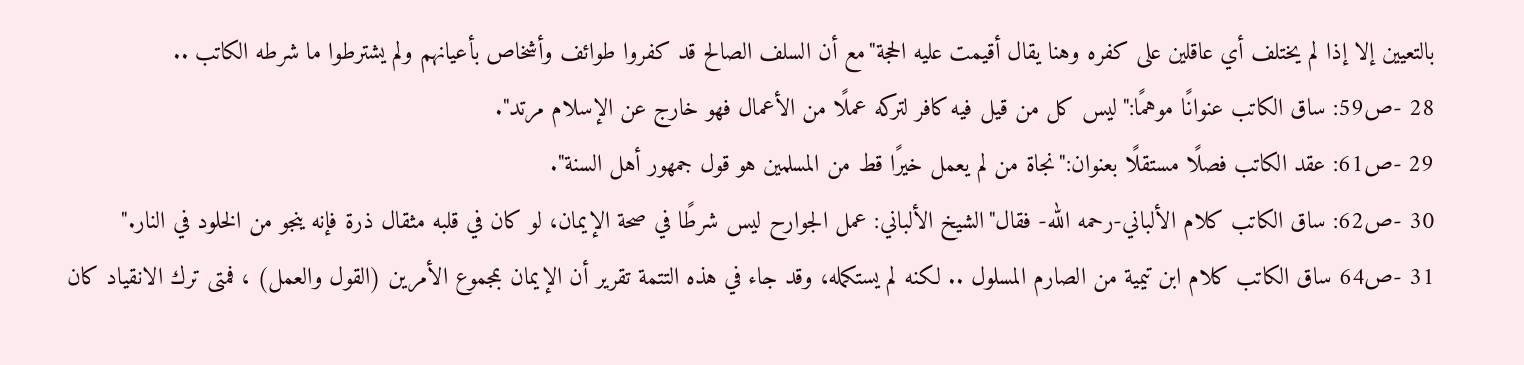بالتعيين إلا إذا لم يختلف أي عاقلين على كفره وهنا يقال أقيمت عليه الحجة"مع أن السلف الصالح قد كفروا طوائف وأشخاص بأعيانهم ولم يشترطوا ما شرطه الكاتب ..
28 -ص59: ساق الكاتب عنوانًا موهمًا:"ليس كل من قيل فيه كافر لتركه عملًا من الأعمال فهو خارج عن الإسلام مرتد".
29 -ص61: عقد الكاتب فصلًا مستقلًا بعنوان:"نجاة من لم يعمل خيرًا قط من المسلمين هو قول جمهور أهل السنة".
30 -ص62: ساق الكاتب كلام الألباني-رحمه الله- فقال"الشيخ الألباني: عمل الجوارح ليس شرطًا في صحة الإيمان، لو كان في قلبه مثقال ذرة فإنه ينجو من الخلود في النار."
31 -ص64 ساق الكاتب كلام ابن تيمية من الصارم المسلول .. لكنه لم يستكمله، وقد جاء في هذه التتمة تقرير أن الإيمان بمجموع الأمرين (القول والعمل) ، فمتى ترك الانقياد كان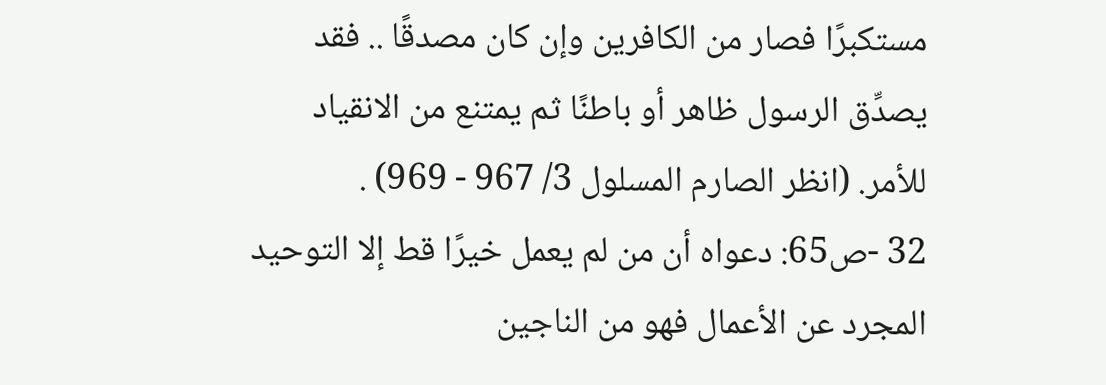مستكبرًا فصار من الكافرين وإن كان مصدقًا .. فقد يصدِّق الرسول ظاهر أو باطنًا ثم يمتنع من الانقياد للأمر. (انظر الصارم المسلول 3/ 967 - 969) .
32 -ص65: دعواه أن من لم يعمل خيرًا قط إلا التوحيد المجرد عن الأعمال فهو من الناجين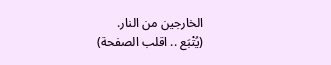الخارجين من النار.
(يُتْبَع .. اقلب الصفحة)